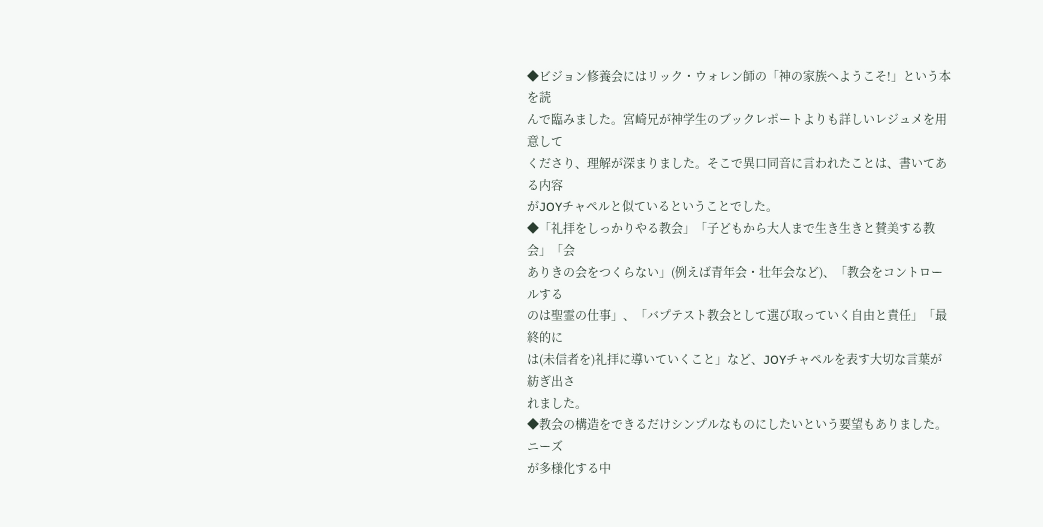◆ビジョン修養会にはリック・ウォレン師の「神の家族へようこそ!」という本を読
んで臨みました。宮崎兄が神学生のブックレポートよりも詳しいレジュメを用意して
くださり、理解が深まりました。そこで異口同音に言われたことは、書いてある内容
がJOYチャペルと似ているということでした。
◆「礼拝をしっかりやる教会」「子どもから大人まで生き生きと賛美する教会」「会
ありきの会をつくらない」(例えば青年会・壮年会など)、「教会をコントロールする
のは聖霊の仕事」、「バプテスト教会として選び取っていく自由と責任」「最終的に
は(未信者を)礼拝に導いていくこと」など、JOYチャペルを表す大切な言葉が紡ぎ出さ
れました。
◆教会の構造をできるだけシンプルなものにしたいという要望もありました。ニーズ
が多様化する中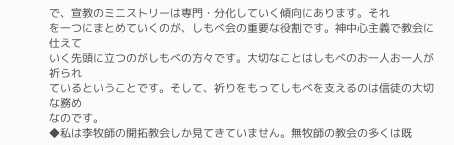で、宣教のミニストリーは専門・分化していく傾向にあります。それ
を一つにまとめていくのが、しもべ会の重要な役割です。神中心主義で教会に仕えて
いく先頭に立つのがしもべの方々です。大切なことはしもべのお一人お一人が祈られ
ているということです。そして、祈りをもってしもべを支えるのは信徒の大切な務め
なのです。
◆私は李牧師の開拓教会しか見てきていません。無牧師の教会の多くは既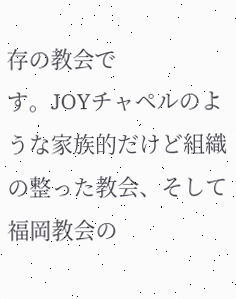存の教会で
す。JOYチャペルのような家族的だけど組織の整った教会、そして福岡教会の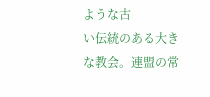ような古
い伝統のある大きな教会。連盟の常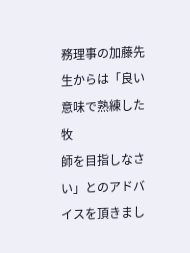務理事の加藤先生からは「良い意味で熟練した牧
師を目指しなさい」とのアドバイスを頂きまし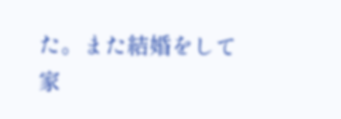た。また結婚をして家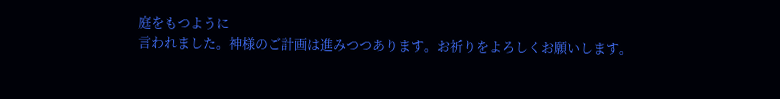庭をもつように
言われました。神様のご計画は進みつつあります。お祈りをよろしくお願いします。